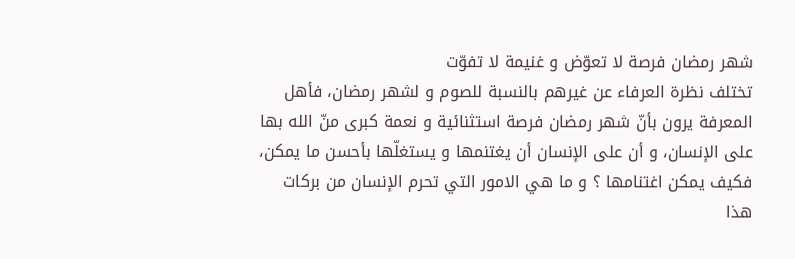شهر رمضان فرصة لا تعوّض و غنيمة لا تفوّت
تختلف نظرة العرفاء عن غيرهم بالنسبة للصوم و لشهر رمضان، فأهل المعرفة يرون بأنّ شهر رمضان فرصة استثنائية و نعمة كبرى منّ الله بها على الإنسان، و أن على الإنسان أن يغتنمها و يستغلّها بأحسن ما يمكن، فكيف يمكن اغتنامها ؟ و ما هي الامور التي تحرم الإنسان من بركات هذا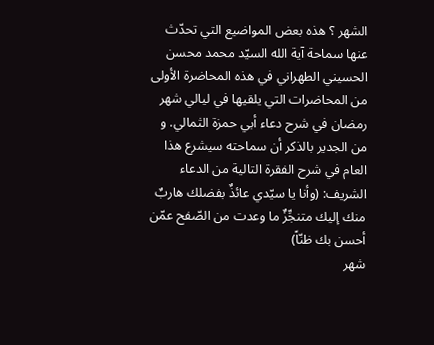الشهر ؟ هذه بعض المواضيع التي تحدّث عنها سماحة آية الله السيّد محمد محسن الحسيني الطهراني في هذه المحاضرة الأولى من المحاضرات التي يلقيها في ليالي شهر رمضان في شرح دعاء أبي حمزة الثمالي. و من الجدير بالذكر أن سماحته سيشرع هذا العام في شرح الفقرة التالية من الدعاء الشريف: (وأنا يا سيّدي عائذٌ بفضلك هاربٌ منك إليك متنجِّزٌ ما وعدت من الصّفح عمّن أحسن بك ظنّاً)
شهر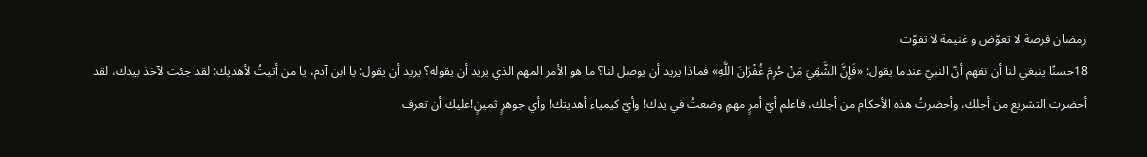رمضان فرصة لا تعوّض و غنيمة لا تفوّت
18حسنًا ينبغي لنا أن نفهم أنّ النبيّ عندما يقول: «فَإِنَّ الشَّقِيَ مَنْ حُرِمَ غُفْرَانَ اللَّهِ» فماذا يريد أن يوصل لنا؟ ما هو الأمر المهم الذي يريد أن يقوله؟ يريد أن يقول: يا ابن آدم، يا من أتيتُ لأهديك: لقد جئت لآخذ بيدك، لقد أحضرت التشريع من أجلك، وأحضرتُ هذه الأحكام من أجلك، فاعلم أيّ أمرٍ مهمٍ وضعتُ في يدك! وأيّ كيمياء أهديتك! وأي جوهرٍ ثمينٍ!عليك أن تعرف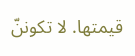قيمتها. لا تكوننّ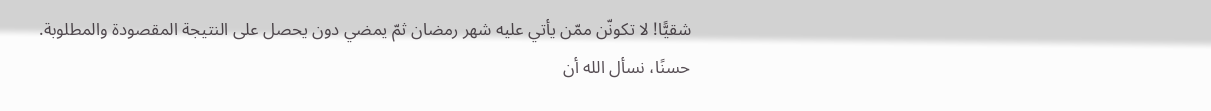شقيًّا! لا تكونّن ممّن يأتي عليه شهر رمضان ثمّ يمضي دون يحصل على النتيجة المقصودة والمطلوبة.
حسنًا، نسأل الله أن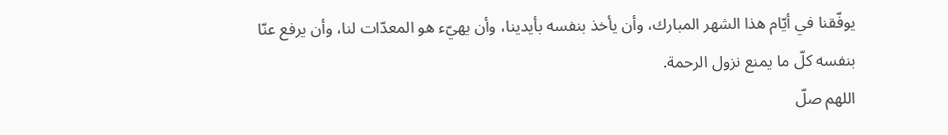يوفّقنا في أيّام هذا الشهر المبارك، وأن يأخذ بنفسه بأيدينا، وأن يهيّء هو المعدّات لنا، وأن يرفع عنّا بنفسه كلّ ما يمنع نزول الرحمة.
اللهم صلّ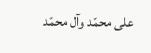على محمّد وآل محمّد